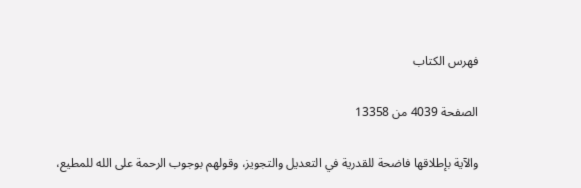فهرس الكتاب

الصفحة 4039 من 13358

والآية بإطلاقها فاضحة للقدرية في التعديل والتجويز، وقولهم بوجوب الرحمة على الله للمطيع،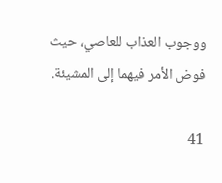ووجوب العذاب للعاصي، حيث فوض الأمر فيهما إلى المشيئة.

41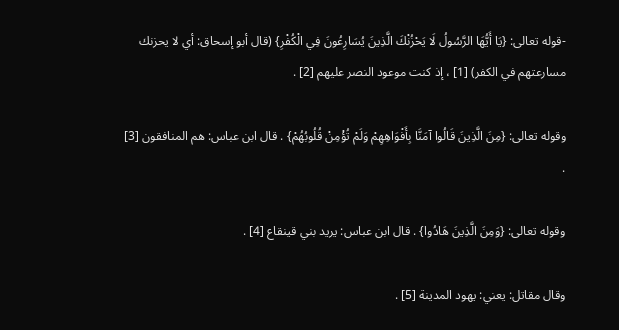-قوله تعالى: {يَا أَيُّهَا الرَّسُولُ لَا يَحْزُنْكَ الَّذِينَ يُسَارِعُونَ فِي الْكُفْرِ} (قال أبو إسحاق: أي لا يحزنك مسارعتهم في الكفر) [1] ، إذ كنت موعود النصر عليهم [2] .

وقوله تعالى: {مِنَ الَّذِينَ قَالُوا آمَنَّا بِأَفْوَاهِهِمْ وَلَمْ تُؤْمِنْ قُلُوبُهُمْ} . قال ابن عباس: هم المنافقون [3] .

وقوله تعالى: {وَمِنَ الَّذِينَ هَادُوا} . قال ابن عباس: يريد بني قينقاع [4] .

وقال مقاتل: يعني: يهود المدينة [5] .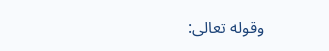وقوله تعالى: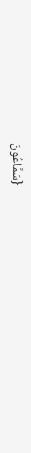{سَمَّاعُونَ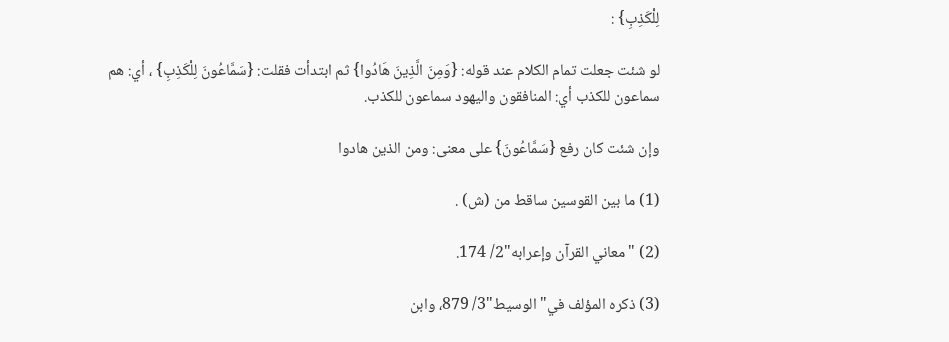لِلْكَذِبِ} :

لو شئت جعلت تمام الكلام عند قوله: {وَمِنَ الَّذِينَ هَادُوا} ثم ابتدأت فقلت: {سَمَّاعُونَ لِلْكَذِبِ} ، أي: هم سماعون للكذب أي: المنافقون واليهود سماعون للكذب.

وإن شئت كان رفع {سَمَّاعُونَ} على معنى: ومن الذين هادوا

(1) ما بين القوسين ساقط من (ش) .

(2) "معاني القرآن وإعرابه"2/ 174.

(3) ذكره المؤلف في"الوسيط"3/ 879، وابن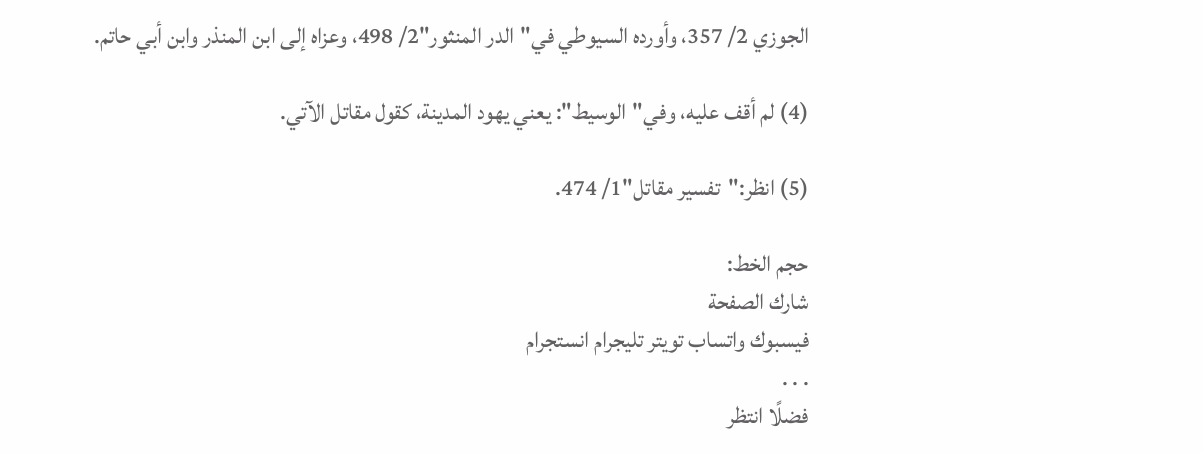الجوزي 2/ 357، وأورده السيوطي في"الدر المنثور"2/ 498، وعزاه إلى ابن المنذر وابن أبي حاتم.

(4) لم أقف عليه، وفي"الوسيط": يعني يهود المدينة، كقول مقاتل الآتي.

(5) انظر:"تفسير مقاتل"1/ 474.

حجم الخط:
شارك الصفحة
فيسبوك واتساب تويتر تليجرام انستجرام
. . .
فضلًا انتظر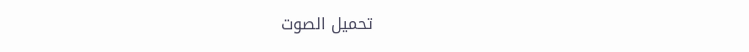تحميل الصوت